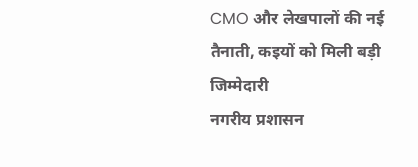CMO और लेखपालों की नई तैनाती, कइयों को मिली बड़ी जिम्मेदारी
नगरीय प्रशासन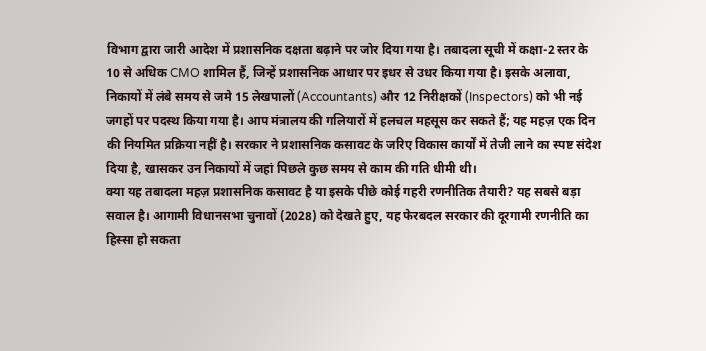विभाग द्वारा जारी आदेश में प्रशासनिक दक्षता बढ़ाने पर जोर दिया गया है। तबादला सूची में कक्षा-2 स्तर के 10 से अधिक CMO शामिल हैं, जिन्हें प्रशासनिक आधार पर इधर से उधर किया गया है। इसके अलावा, निकायों में लंबे समय से जमे 15 लेखपालों (Accountants) और 12 निरीक्षकों (Inspectors) को भी नई जगहों पर पदस्थ किया गया है। आप मंत्रालय की गलियारों में हलचल महसूस कर सकते हैं; यह महज़ एक दिन की नियमित प्रक्रिया नहीं है। सरकार ने प्रशासनिक कसावट के जरिए विकास कार्यों में तेजी लाने का स्पष्ट संदेश दिया है, खासकर उन निकायों में जहां पिछले कुछ समय से काम की गति धीमी थी।
क्या यह तबादला महज़ प्रशासनिक कसावट है या इसके पीछे कोई गहरी रणनीतिक तैयारी? यह सबसे बड़ा सवाल है। आगामी विधानसभा चुनावों (2028) को देखते हुए, यह फेरबदल सरकार की दूरगामी रणनीति का हिस्सा हो सकता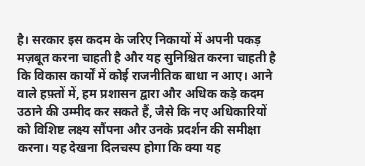है। सरकार इस कदम के जरिए निकायों में अपनी पकड़ मज़बूत करना चाहती है और यह सुनिश्चित करना चाहती है कि विकास कार्यों में कोई राजनीतिक बाधा न आए। आने वाले हफ़्तों में, हम प्रशासन द्वारा और अधिक कड़े कदम उठाने की उम्मीद कर सकते हैं, जैसे कि नए अधिकारियों को विशिष्ट लक्ष्य सौंपना और उनके प्रदर्शन की समीक्षा करना। यह देखना दिलचस्प होगा कि क्या यह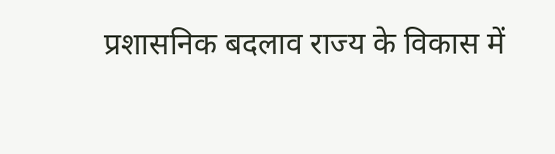प्रशासनिक बदलाव राज्य के विकास में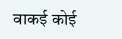वाकई कोई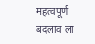महत्वपूर्ण बदलाव ला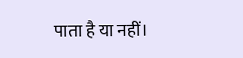पाता है या नहीं।